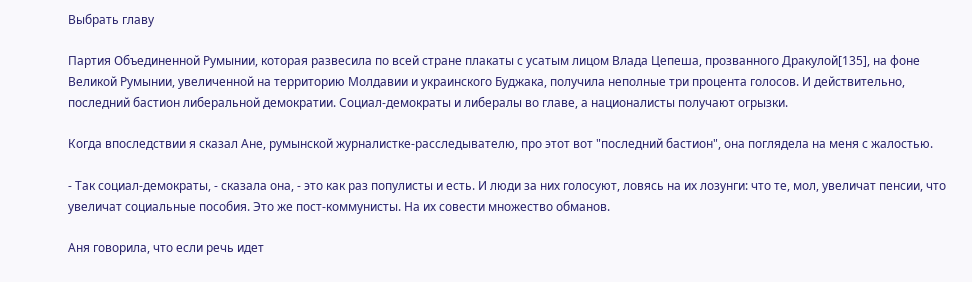Выбрать главу

Партия Объединенной Румынии, которая развесила по всей стране плакаты с усатым лицом Влада Цепеша, прозванного Дракулой[135], на фоне Великой Румынии, увеличенной на территорию Молдавии и украинского Буджака, получила неполные три процента голосов. И действительно, последний бастион либеральной демократии. Социал-демократы и либералы во главе, а националисты получают огрызки.

Когда впоследствии я сказал Ане, румынской журналистке-расследывателю, про этот вот "последний бастион", она поглядела на меня с жалостью.

- Так социал-демократы, - сказала она, - это как раз популисты и есть. И люди за них голосуют, ловясь на их лозунги: что те, мол, увеличат пенсии, что увеличат социальные пособия. Это же пост-коммунисты. На их совести множество обманов.

Аня говорила, что если речь идет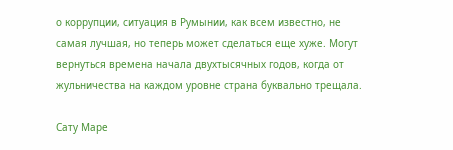о коррупции, ситуация в Румынии, как всем известно, не самая лучшая, но теперь может сделаться еще хуже. Могут вернуться времена начала двухтысячных годов, когда от жульничества на каждом уровне страна буквально трещала.

Сату Маре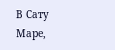В Сату Маре,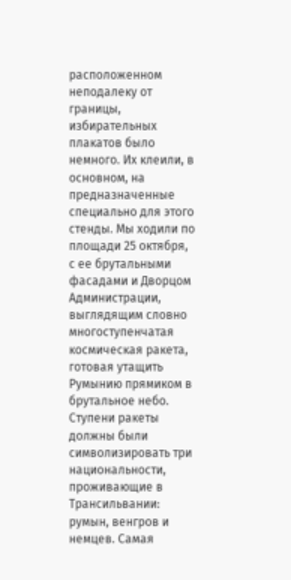расположенном неподалеку от границы, избирательных плакатов было немного. Их клеили, в основном, на предназначенные специально для этого стенды. Мы ходили по площади 25 октября, с ее брутальными фасадами и Дворцом Администрации, выглядящим словно многоступенчатая космическая ракета, готовая утащить Румынию прямиком в брутальное небо. Ступени ракеты должны были символизировать три национальности, проживающие в Трансильвании: румын, венгров и немцев. Самая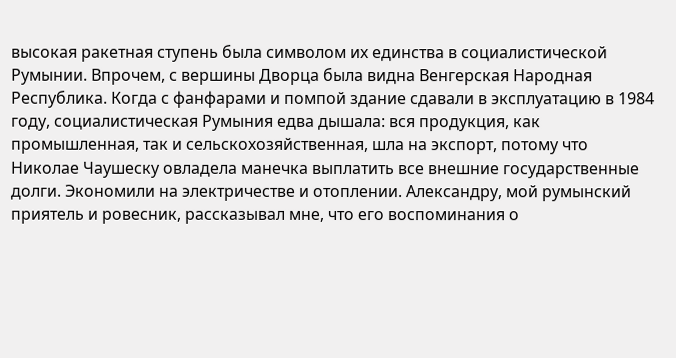высокая ракетная ступень была символом их единства в социалистической Румынии. Впрочем, с вершины Дворца была видна Венгерская Народная Республика. Когда с фанфарами и помпой здание сдавали в эксплуатацию в 1984 году, социалистическая Румыния едва дышала: вся продукция, как промышленная, так и сельскохозяйственная, шла на экспорт, потому что Николае Чаушеску овладела манечка выплатить все внешние государственные долги. Экономили на электричестве и отоплении. Александру, мой румынский приятель и ровесник, рассказывал мне, что его воспоминания о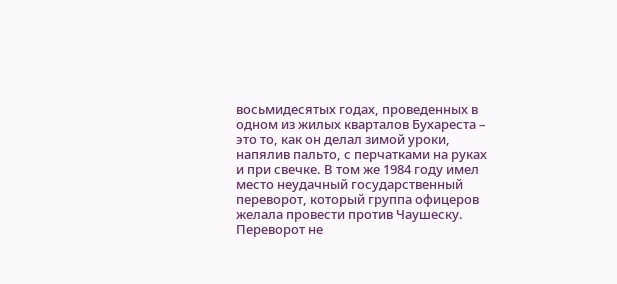восьмидесятых годах, проведенных в одном из жилых кварталов Бухареста – это то, как он делал зимой уроки, напялив пальто, с перчатками на руках и при свечке. В том же 1984 году имел место неудачный государственный переворот, который группа офицеров желала провести против Чаушеску. Переворот не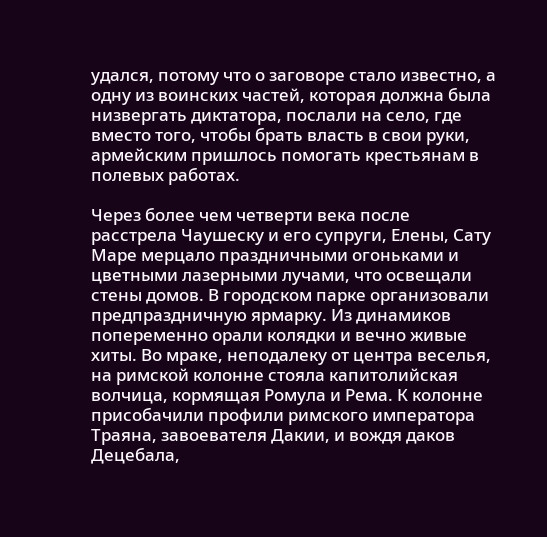удался, потому что о заговоре стало известно, а одну из воинских частей, которая должна была низвергать диктатора, послали на село, где вместо того, чтобы брать власть в свои руки, армейским пришлось помогать крестьянам в полевых работах.

Через более чем четверти века после расстрела Чаушеску и его супруги, Елены, Сату Маре мерцало праздничными огоньками и цветными лазерными лучами, что освещали стены домов. В городском парке организовали предпраздничную ярмарку. Из динамиков попеременно орали колядки и вечно живые хиты. Во мраке, неподалеку от центра веселья, на римской колонне стояла капитолийская волчица, кормящая Ромула и Рема. К колонне присобачили профили римского императора Траяна, завоевателя Дакии, и вождя даков Децебала,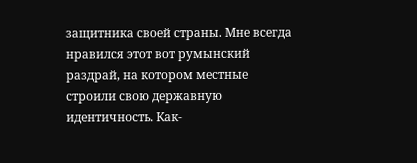защитника своей страны. Мне всегда нравился этот вот румынский раздрай, на котором местные строили свою державную идентичность. Как-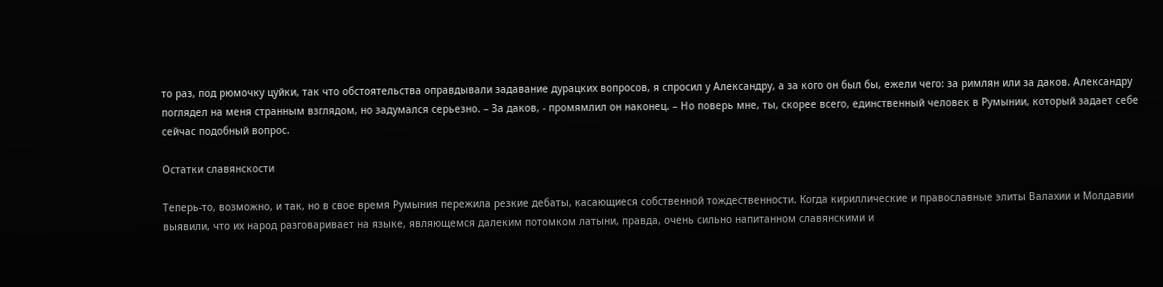то раз, под рюмочку цуйки, так что обстоятельства оправдывали задавание дурацких вопросов, я спросил у Александру, а за кого он был бы, ежели чего: за римлян или за даков. Александру поглядел на меня странным взглядом, но задумался серьезно. – За даков, - промямлил он наконец. – Но поверь мне, ты, скорее всего, единственный человек в Румынии, который задает себе сейчас подобный вопрос.

Остатки славянскости

Теперь-то, возможно, и так, но в свое время Румыния пережила резкие дебаты, касающиеся собственной тождественности. Когда кириллические и православные элиты Валахии и Молдавии выявили, что их народ разговаривает на языке, являющемся далеким потомком латыни, правда, очень сильно напитанном славянскими и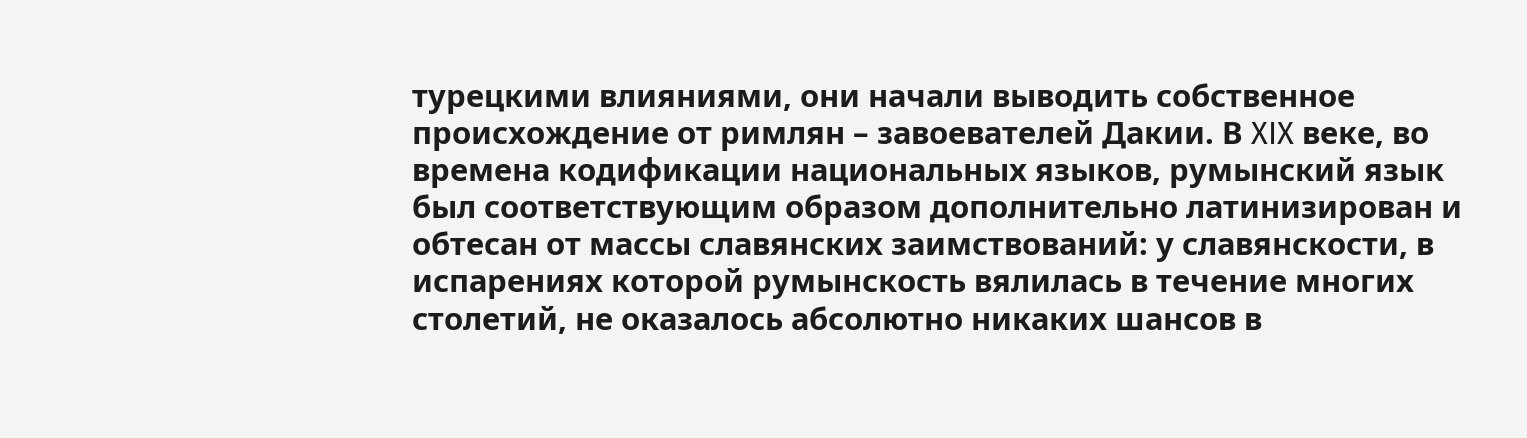турецкими влияниями, они начали выводить собственное происхождение от римлян – завоевателей Дакии. В XIX веке, во времена кодификации национальных языков, румынский язык был соответствующим образом дополнительно латинизирован и обтесан от массы славянских заимствований: у славянскости, в испарениях которой румынскость вялилась в течение многих столетий, не оказалось абсолютно никаких шансов в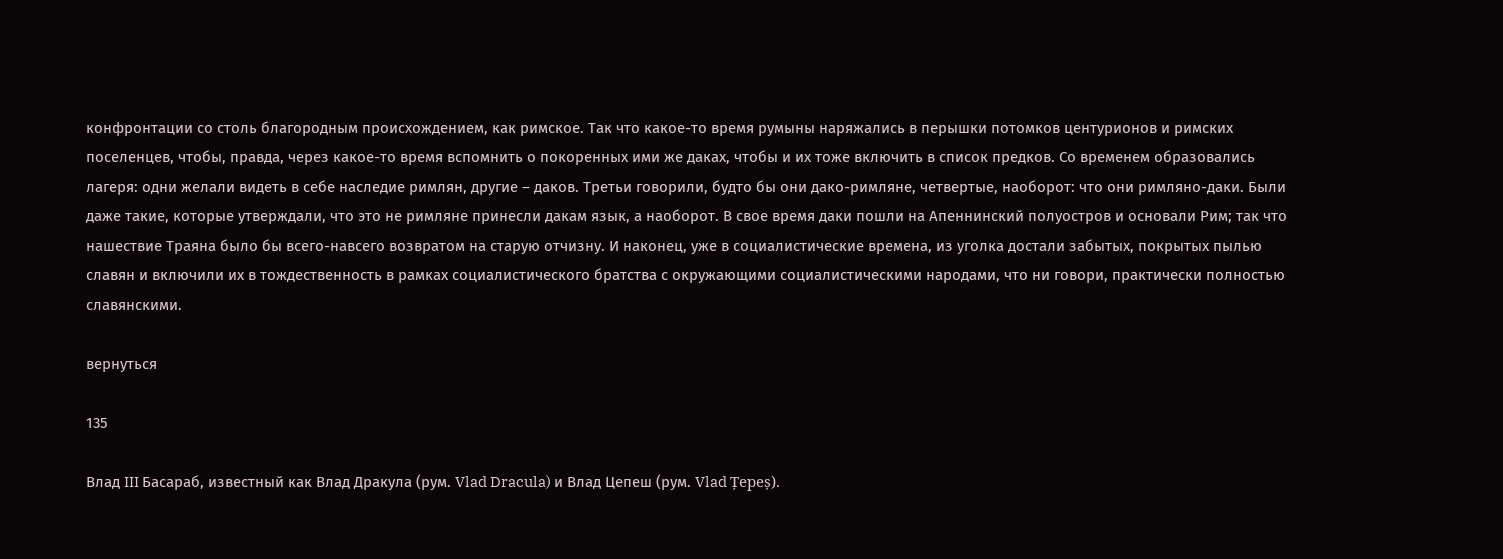конфронтации со столь благородным происхождением, как римское. Так что какое-то время румыны наряжались в перышки потомков центурионов и римских поселенцев, чтобы, правда, через какое-то время вспомнить о покоренных ими же даках, чтобы и их тоже включить в список предков. Со временем образовались лагеря: одни желали видеть в себе наследие римлян, другие – даков. Третьи говорили, будто бы они дако-римляне, четвертые, наоборот: что они римляно-даки. Были даже такие, которые утверждали, что это не римляне принесли дакам язык, а наоборот. В свое время даки пошли на Апеннинский полуостров и основали Рим; так что нашествие Траяна было бы всего-навсего возвратом на старую отчизну. И наконец, уже в социалистические времена, из уголка достали забытых, покрытых пылью славян и включили их в тождественность в рамках социалистического братства с окружающими социалистическими народами, что ни говори, практически полностью славянскими.

вернуться

135

Влад III Басараб, известный как Влад Дракула (рум. Vlad Dracula) и Влад Цепеш (рум. Vlad Țepeș).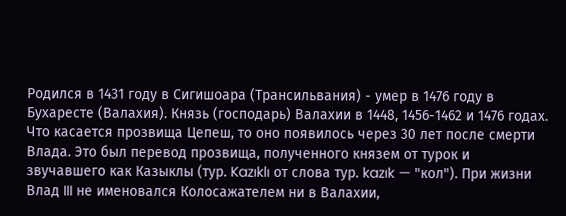Родился в 1431 году в Сигишоара (Трансильвания) - умер в 1476 году в Бухаресте (Валахия). Князь (господарь) Валахии в 1448, 1456-1462 и 1476 годах. Что касается прозвища Цепеш, то оно появилось через 30 лет после смерти Влада. Это был перевод прозвища, полученного князем от турок и звучавшего как Казыклы (тур. Kazıklı от слова тур. kazık — "кол"). При жизни Влад III не именовался Колосажателем ни в Валахии,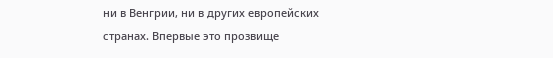ни в Венгрии, ни в других европейских странах. Впервые это прозвище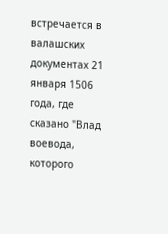встречается в валашских документах 21 января 1506 года, где сказано "Влад воевода, которого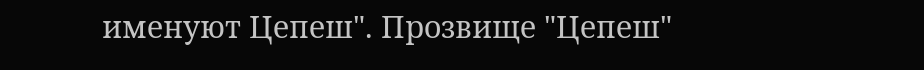именуют Цепеш". Прозвище "Цепеш"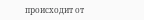происходит от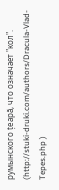румынского țeapă, что означает "кол". (http://stuki-druki.com/authors/Dracula-Vlad-Tepes.php )